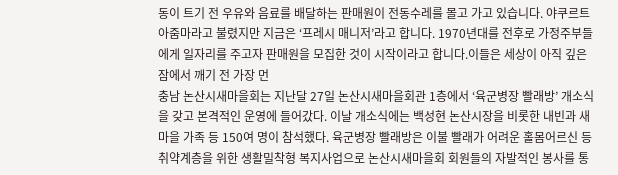동이 트기 전 우유와 음료를 배달하는 판매원이 전동수레를 몰고 가고 있습니다. 야쿠르트 아줌마라고 불렸지만 지금은 ‘프레시 매니저’라고 합니다. 1970년대를 전후로 가정주부들에게 일자리를 주고자 판매원을 모집한 것이 시작이라고 합니다.이들은 세상이 아직 깊은 잠에서 깨기 전 가장 먼
충남 논산시새마을회는 지난달 27일 논산시새마을회관 1층에서 ‘육군병장 빨래방’ 개소식을 갖고 본격적인 운영에 들어갔다. 이날 개소식에는 백성현 논산시장을 비롯한 내빈과 새마을 가족 등 150여 명이 참석했다. 육군병장 빨래방은 이불 빨래가 어려운 홀몸어르신 등 취약계층을 위한 생활밀착형 복지사업으로 논산시새마을회 회원들의 자발적인 봉사를 통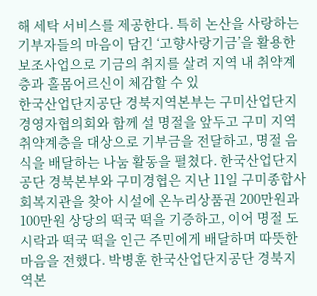해 세탁 서비스를 제공한다. 특히 논산을 사랑하는 기부자들의 마음이 담긴 ‘고향사랑기금’을 활용한 보조사업으로 기금의 취지를 살려 지역 내 취약계층과 홀몸어르신이 체감할 수 있
한국산업단지공단 경북지역본부는 구미산업단지경영자협의회와 함께 설 명절을 앞두고 구미 지역 취약계층을 대상으로 기부금을 전달하고, 명절 음식을 배달하는 나눔 활동을 펼쳤다. 한국산업단지공단 경북본부와 구미경협은 지난 11일 구미종합사회복지관을 찾아 시설에 온누리상품권 200만원과 100만원 상당의 떡국 떡을 기증하고, 이어 명절 도시락과 떡국 떡을 인근 주민에게 배달하며 따뜻한 마음을 전했다. 박병훈 한국산업단지공단 경북지역본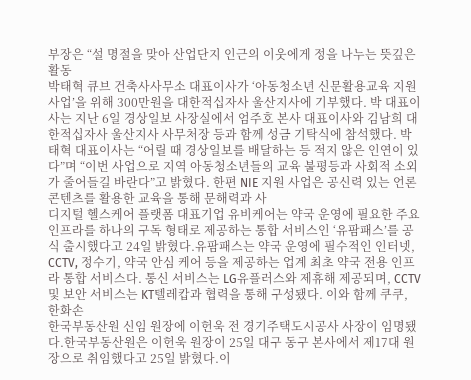부장은 “설 명절을 맞아 산업단지 인근의 이웃에게 정을 나누는 뜻깊은 활동
박태혁 큐브 건축사사무소 대표이사가 ‘아동청소년 신문활용교육 지원 사업’을 위해 300만원을 대한적십자사 울산지사에 기부했다. 박 대표이사는 지난 6일 경상일보 사장실에서 엄주호 본사 대표이사와 김남희 대한적십자사 울산지사 사무처장 등과 함께 성금 기탁식에 참석했다. 박태혁 대표이사는 “어릴 때 경상일보를 배달하는 등 적지 않은 인연이 있다”며 “이번 사업으로 지역 아동청소년들의 교육 불평등과 사회적 소외가 줄어들길 바란다”고 밝혔다. 한편 NIE 지원 사업은 공신력 있는 언론 콘텐츠를 활용한 교육을 통해 문해력과 사
디지털 헬스케어 플랫폼 대표기업 유비케어는 약국 운영에 필요한 주요 인프라를 하나의 구독 형태로 제공하는 통합 서비스인 ‘유팜패스’를 공식 출시했다고 24일 밝혔다.유팜패스는 약국 운영에 필수적인 인터넷, CCTV, 정수기, 약국 안심 케어 등을 제공하는 업계 최초 약국 전용 인프라 통합 서비스다. 통신 서비스는 LG유플러스와 제휴해 제공되며, CCTV 및 보안 서비스는 KT텔레캅과 협력을 통해 구성됐다. 이와 함께 쿠쿠, 한화손
한국부동산원 신임 원장에 이헌욱 전 경기주택도시공사 사장이 임명됐다.한국부동산원은 이헌욱 원장이 25일 대구 동구 본사에서 제17대 원장으로 취임했다고 25일 밝혔다.이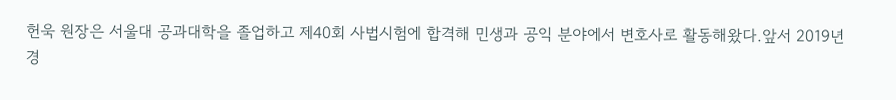헌욱 원장은 서울대 공과대학을 졸업하고 제40회 사법시험에 합격해 민생과 공익 분야에서 변호사로 활동해왔다.앞서 2019년 경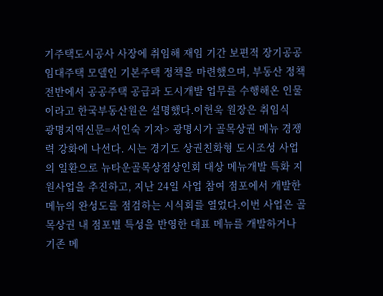기주택도시공사 사장에 취임해 재임 기간 보편적 장기공공임대주택 모델인 기본주택 정책을 마련했으며, 부동산 정책 전반에서 공공주택 공급과 도시개발 업무를 수행해온 인물이라고 한국부동산원은 설명했다.이헌욱 원장은 취임식
광명지역신문=서인숙 기자> 광명시가 골목상권 메뉴 경쟁력 강화에 나선다. 시는 경기도 상권친화형 도시조성 사업의 일환으로 뉴타운골목상점상인회 대상 메뉴개발 특화 지원사업을 추진하고, 지난 24일 사업 참여 점포에서 개발한 메뉴의 완성도를 점검하는 시식회를 열었다.이번 사업은 골목상권 내 점포별 특성을 반영한 대표 메뉴를 개발하거나 기존 메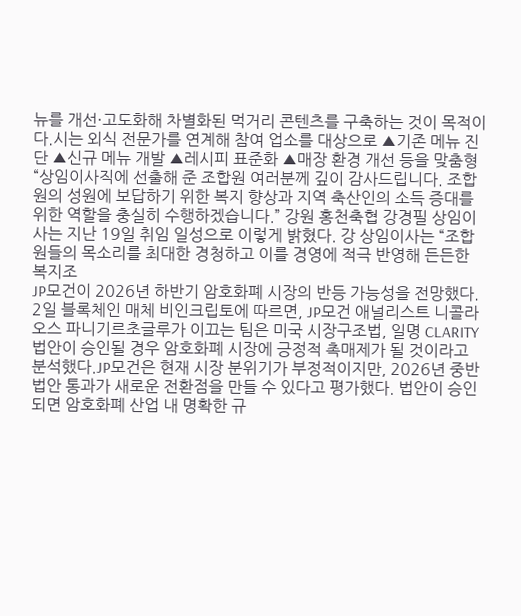뉴를 개선·고도화해 차별화된 먹거리 콘텐츠를 구축하는 것이 목적이다.시는 외식 전문가를 연계해 참여 업소를 대상으로 ▲기존 메뉴 진단 ▲신규 메뉴 개발 ▲레시피 표준화 ▲매장 환경 개선 등을 맞춤형
“상임이사직에 선출해 준 조합원 여러분께 깊이 감사드립니다. 조합원의 성원에 보답하기 위한 복지 향상과 지역 축산인의 소득 증대를 위한 역할을 충실히 수행하겠습니다.” 강원 홍천축협 강경필 상임이사는 지난 19일 취임 일성으로 이렇게 밝혔다. 강 상임이사는 “조합원들의 목소리를 최대한 경청하고 이를 경영에 적극 반영해 든든한 복지조
JP모건이 2026년 하반기 암호화폐 시장의 반등 가능성을 전망했다. 2일 블록체인 매체 비인크립토에 따르면, JP모건 애널리스트 니콜라오스 파니기르초글루가 이끄는 팀은 미국 시장구조법, 일명 CLARITY법안이 승인될 경우 암호화폐 시장에 긍정적 촉매제가 될 것이라고 분석했다.JP모건은 현재 시장 분위기가 부정적이지만, 2026년 중반 법안 통과가 새로운 전환점을 만들 수 있다고 평가했다. 법안이 승인되면 암호화폐 산업 내 명확한 규